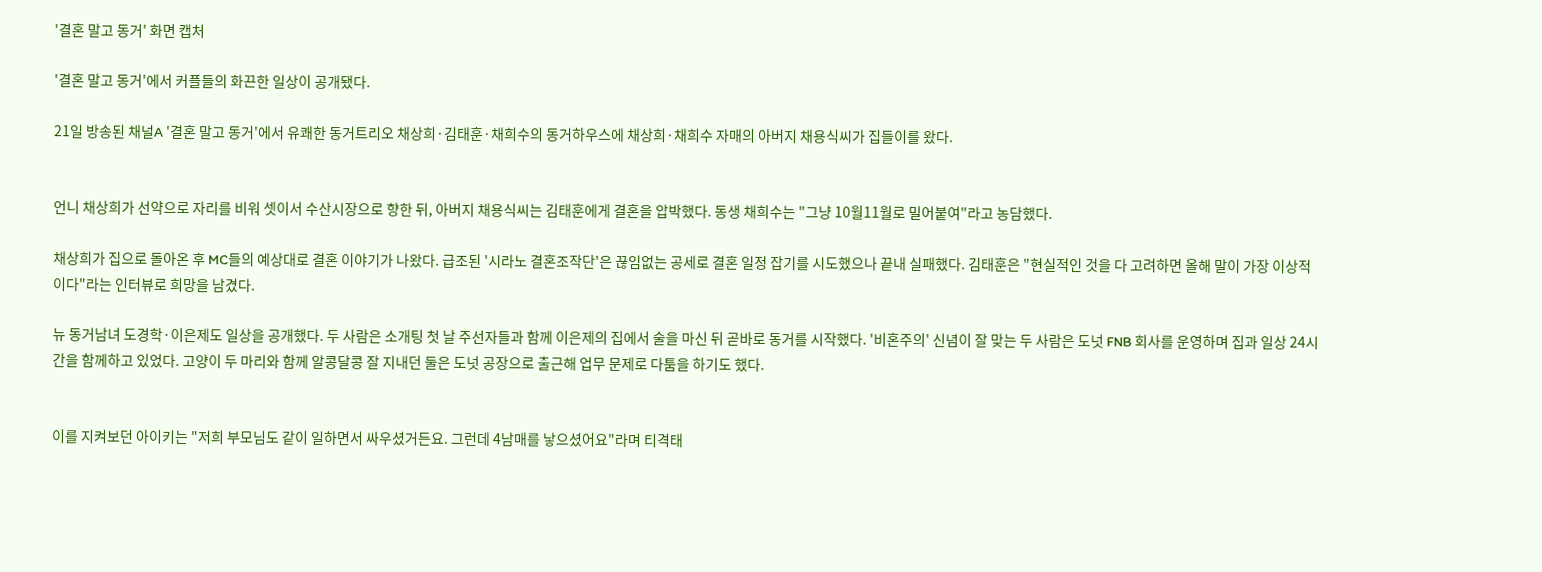'결혼 말고 동거' 화면 캡처

'결혼 말고 동거'에서 커플들의 화끈한 일상이 공개됐다.

21일 방송된 채널A '결혼 말고 동거'에서 유쾌한 동거트리오 채상희·김태훈·채희수의 동거하우스에 채상희·채희수 자매의 아버지 채용식씨가 집들이를 왔다.


언니 채상희가 선약으로 자리를 비워 셋이서 수산시장으로 향한 뒤, 아버지 채용식씨는 김태훈에게 결혼을 압박했다. 동생 채희수는 "그냥 10월11월로 밀어붙여"라고 농담했다.

채상희가 집으로 돌아온 후 MC들의 예상대로 결혼 이야기가 나왔다. 급조된 '시라노 결혼조작단'은 끊임없는 공세로 결혼 일정 잡기를 시도했으나 끝내 실패했다. 김태훈은 "현실적인 것을 다 고려하면 올해 말이 가장 이상적이다"라는 인터뷰로 희망을 남겼다.

뉴 동거남녀 도경학·이은제도 일상을 공개했다. 두 사람은 소개팅 첫 날 주선자들과 함께 이은제의 집에서 술을 마신 뒤 곧바로 동거를 시작했다. '비혼주의' 신념이 잘 맞는 두 사람은 도넛 FNB 회사를 운영하며 집과 일상 24시간을 함께하고 있었다. 고양이 두 마리와 함께 알콩달콩 잘 지내던 둘은 도넛 공장으로 출근해 업무 문제로 다툼을 하기도 했다.


이를 지켜보던 아이키는 "저희 부모님도 같이 일하면서 싸우셨거든요. 그런데 4남매를 낳으셨어요"라며 티격태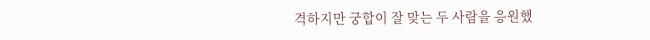격하지만 궁합이 잘 맞는 두 사람을 응원했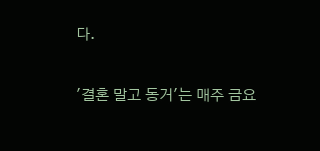다.

'결혼 말고 동거'는 매주 금요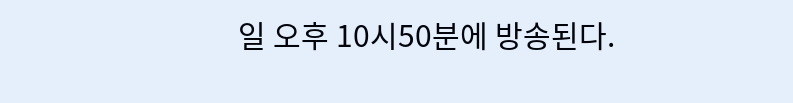일 오후 10시50분에 방송된다.